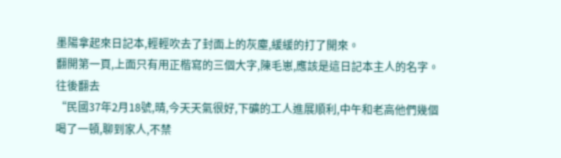墨陽拿起來日記本,輕輕吹去了封面上的灰塵,緩緩的打了開來。
翻開第一頁,上面只有用正楷寫的三個大字,陳毛崽,應該是這日記本主人的名字。
往後翻去
“民國37年2月18號,晴,今天天氣很好,下礦的工人進展順利,中午和老高他們幾個喝了一頓,聊到家人,不禁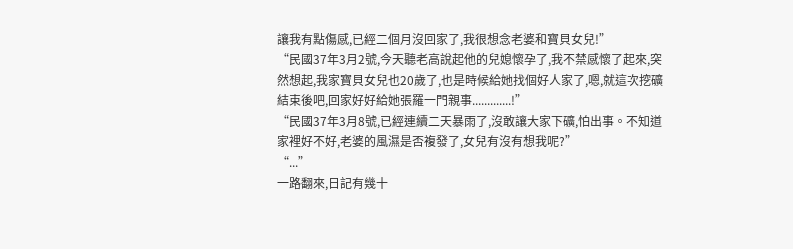讓我有點傷感,已經二個月沒回家了,我很想念老婆和寶貝女兒!”
“民國37年3月2號,今天聽老高說起他的兒媳懷孕了,我不禁感懷了起來,突然想起,我家寶貝女兒也20歲了,也是時候給她找個好人家了,嗯,就這次挖礦結束後吧,回家好好給她張羅一門親事.............!”
“民國37年3月8號,已經連續二天暴雨了,沒敢讓大家下礦,怕出事。不知道家裡好不好,老婆的風濕是否複發了,女兒有沒有想我呢?”
“...”
一路翻來,日記有幾十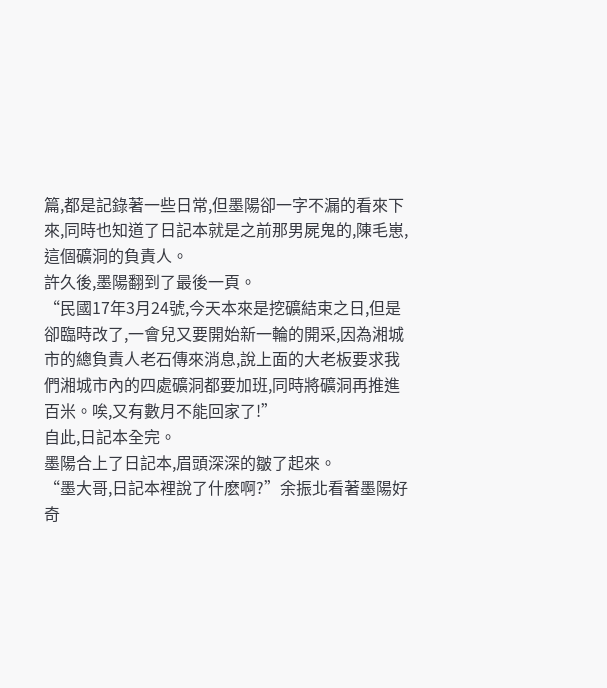篇,都是記錄著一些日常,但墨陽卻一字不漏的看來下來,同時也知道了日記本就是之前那男屍鬼的,陳毛崽,這個礦洞的負責人。
許久後,墨陽翻到了最後一頁。
“民國17年3月24號,今天本來是挖礦結束之日,但是卻臨時改了,一會兒又要開始新一輪的開采,因為湘城市的總負責人老石傳來消息,說上面的大老板要求我們湘城市內的四處礦洞都要加班,同時將礦洞再推進百米。唉,又有數月不能回家了!”
自此,日記本全完。
墨陽合上了日記本,眉頭深深的皺了起來。
“墨大哥,日記本裡說了什麽啊?”余振北看著墨陽好奇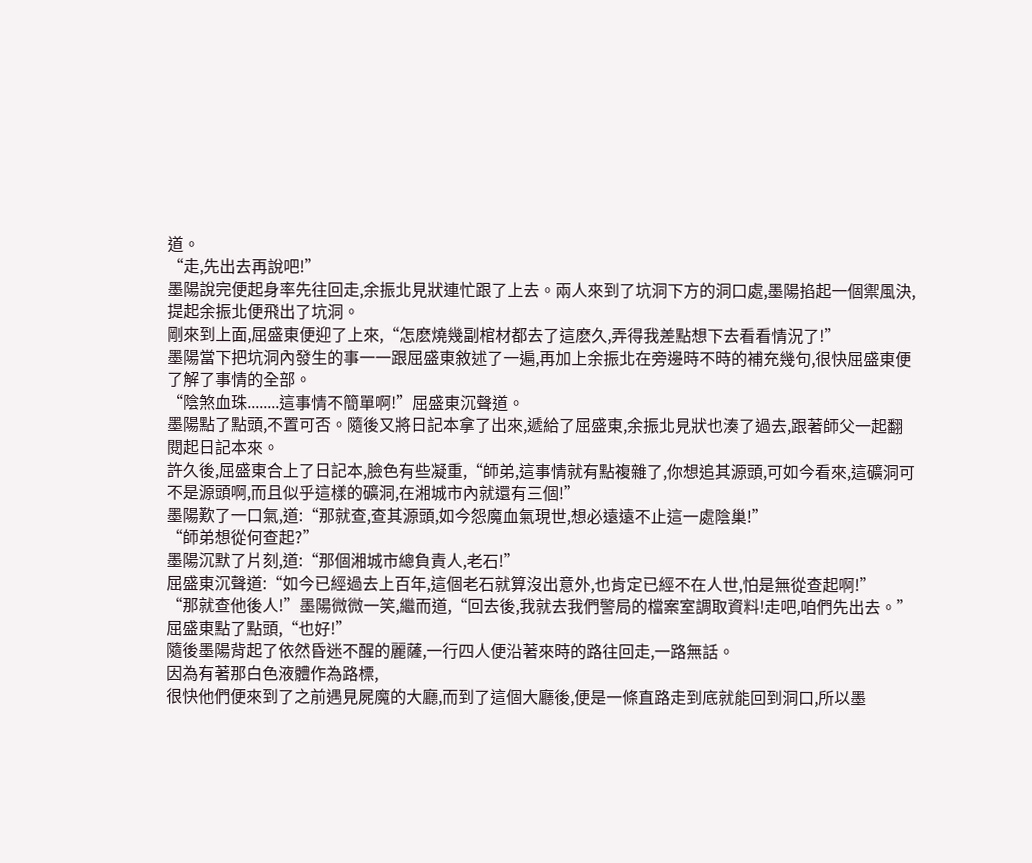道。
“走,先出去再說吧!”
墨陽說完便起身率先往回走,余振北見狀連忙跟了上去。兩人來到了坑洞下方的洞口處,墨陽掐起一個禦風決,提起余振北便飛出了坑洞。
剛來到上面,屈盛東便迎了上來,“怎麽燒幾副棺材都去了這麽久,弄得我差點想下去看看情況了!”
墨陽當下把坑洞內發生的事一一跟屈盛東敘述了一遍,再加上余振北在旁邊時不時的補充幾句,很快屈盛東便了解了事情的全部。
“陰煞血珠........這事情不簡單啊!”屈盛東沉聲道。
墨陽點了點頭,不置可否。隨後又將日記本拿了出來,遞給了屈盛東,余振北見狀也湊了過去,跟著師父一起翻閱起日記本來。
許久後,屈盛東合上了日記本,臉色有些凝重,“師弟,這事情就有點複雜了,你想追其源頭,可如今看來,這礦洞可不是源頭啊,而且似乎這樣的礦洞,在湘城市內就還有三個!”
墨陽歎了一口氣,道:“那就查,查其源頭,如今怨魔血氣現世,想必遠遠不止這一處陰巢!”
“師弟想從何查起?”
墨陽沉默了片刻,道:“那個湘城市總負責人,老石!”
屈盛東沉聲道:“如今已經過去上百年,這個老石就算沒出意外,也肯定已經不在人世,怕是無從查起啊!”
“那就查他後人!”墨陽微微一笑,繼而道,“回去後,我就去我們警局的檔案室調取資料!走吧,咱們先出去。”
屈盛東點了點頭,“也好!”
隨後墨陽背起了依然昏迷不醒的麗薩,一行四人便沿著來時的路往回走,一路無話。
因為有著那白色液體作為路標,
很快他們便來到了之前遇見屍魔的大廳,而到了這個大廳後,便是一條直路走到底就能回到洞口,所以墨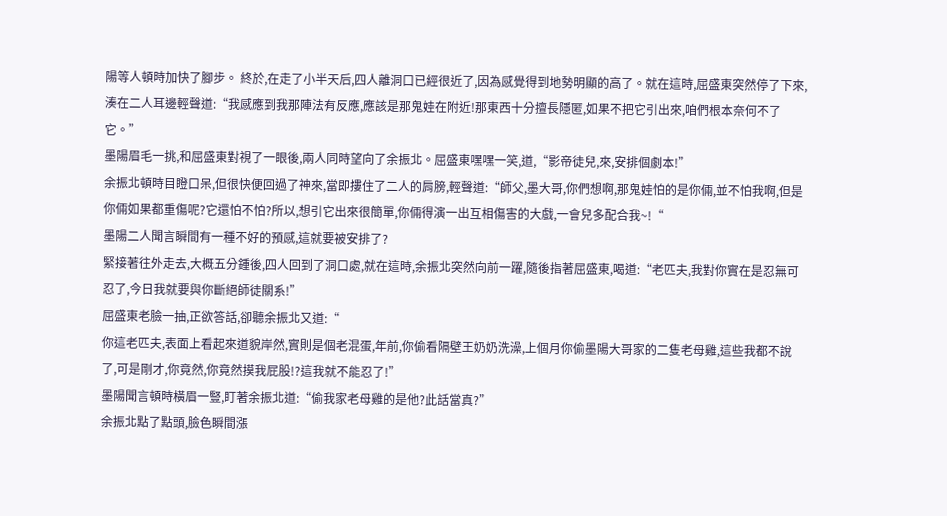陽等人頓時加快了腳步。 終於,在走了小半天后,四人離洞口已經很近了,因為感覺得到地勢明顯的高了。就在這時,屈盛東突然停了下來,湊在二人耳邊輕聲道:“我感應到我那陣法有反應,應該是那鬼娃在附近!那東西十分擅長隱匿,如果不把它引出來,咱們根本奈何不了它。”
墨陽眉毛一挑,和屈盛東對視了一眼後,兩人同時望向了余振北。屈盛東嘿嘿一笑,道,“影帝徒兒,來,安排個劇本!”
余振北頓時目瞪口呆,但很快便回過了神來,當即摟住了二人的肩膀,輕聲道:“師父,墨大哥,你們想啊,那鬼娃怕的是你倆,並不怕我啊,但是你倆如果都重傷呢?它還怕不怕?所以,想引它出來很簡單,你倆得演一出互相傷害的大戲,一會兒多配合我~!“
墨陽二人聞言瞬間有一種不好的預感,這就要被安排了?
緊接著往外走去,大概五分鍾後,四人回到了洞口處,就在這時,余振北突然向前一躍,隨後指著屈盛東,喝道:“老匹夫,我對你實在是忍無可忍了,今日我就要與你斷絕師徒關系!”
屈盛東老臉一抽,正欲答話,卻聽余振北又道:“
你這老匹夫,表面上看起來道貌岸然,實則是個老混蛋,年前,你偷看隔壁王奶奶洗澡,上個月你偷墨陽大哥家的二隻老母雞,這些我都不說了,可是剛才,你竟然,你竟然摸我屁股!?這我就不能忍了!”
墨陽聞言頓時橫眉一豎,盯著余振北道:“偷我家老母雞的是他?此話當真?”
余振北點了點頭,臉色瞬間漲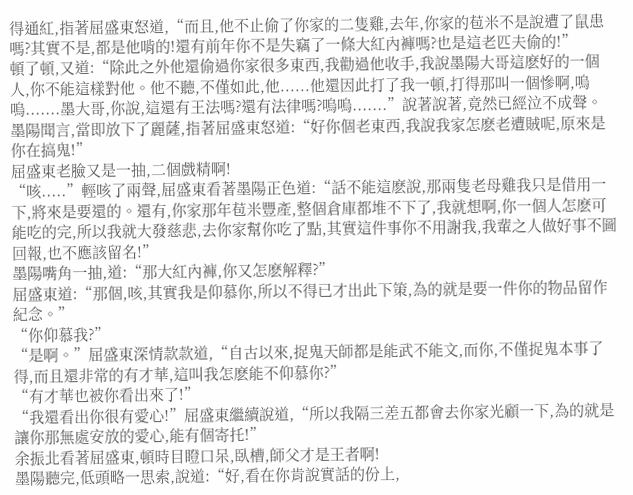得通紅,指著屈盛東怒道,“而且,他不止偷了你家的二隻雞,去年,你家的苞米不是說遭了鼠患嗎?其實不是,都是他啃的!還有前年你不是失竊了一條大紅內褲嗎?也是這老匹夫偷的!”
頓了頓,又道:“除此之外他還偷過你家很多東西,我勸過他收手,我說墨陽大哥這麽好的一個人,你不能這樣對他。他不聽,不僅如此,他......他還因此打了我一頓,打得那叫一個慘啊,嗚嗚.......墨大哥,你說,這還有王法嗎?還有法律嗎?嗚嗚.......”說著說著,竟然已經泣不成聲。
墨陽聞言,當即放下了麗薩,指著屈盛東怒道:“好你個老東西,我說我家怎麽老遭賊呢,原來是你在搞鬼!”
屈盛東老臉又是一抽,二個戲精啊!
“咳.....”輕咳了兩聲,屈盛東看著墨陽正色道:“話不能這麽說,那兩隻老母雞我只是借用一下,將來是要還的。還有,你家那年苞米豐產,整個倉庫都堆不下了,我就想啊,你一個人怎麽可能吃的完,所以我就大發慈悲,去你家幫你吃了點,其實這件事你不用謝我,我輩之人做好事不圖回報,也不應該留名!”
墨陽嘴角一抽,道:“那大紅內褲,你又怎麽解釋?”
屈盛東道:“那個,咳,其實我是仰慕你,所以不得已才出此下策,為的就是要一件你的物品留作紀念。”
“你仰慕我?”
“是啊。”屈盛東深情款款道,“自古以來,捉鬼天師都是能武不能文,而你,不僅捉鬼本事了得,而且還非常的有才華,這叫我怎麽能不仰慕你?”
“有才華也被你看出來了!”
“我還看出你很有愛心!”屈盛東繼續說道,“所以我隔三差五都會去你家光顧一下,為的就是讓你那無處安放的愛心,能有個寄托!”
余振北看著屈盛東,頓時目瞪口呆,臥槽,師父才是王者啊!
墨陽聽完,低頭略一思索,說道:“好,看在你肯說實話的份上,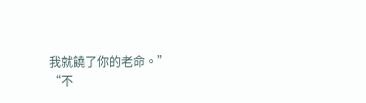我就饒了你的老命。”
“不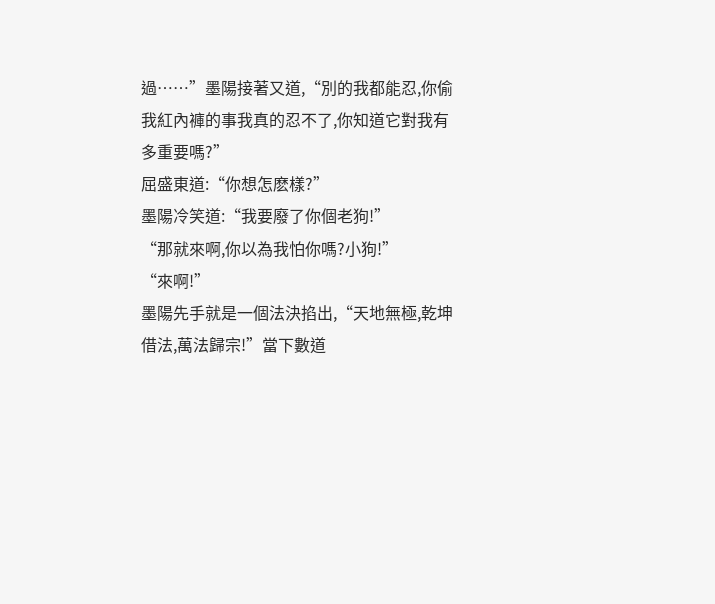過……”墨陽接著又道,“別的我都能忍,你偷我紅內褲的事我真的忍不了,你知道它對我有多重要嗎?”
屈盛東道:“你想怎麽樣?”
墨陽冷笑道:“我要廢了你個老狗!”
“那就來啊,你以為我怕你嗎?小狗!”
“來啊!”
墨陽先手就是一個法決掐出,“天地無極,乾坤借法,萬法歸宗!”當下數道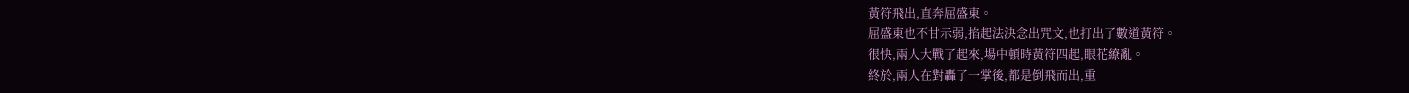黃符飛出,直奔屈盛東。
屈盛東也不甘示弱,掐起法決念出咒文,也打出了數道黃符。
很快,兩人大戰了起來,場中頓時黃符四起,眼花繚亂。
終於,兩人在對轟了一掌後,都是倒飛而出,重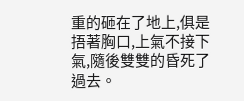重的砸在了地上,俱是捂著胸口,上氣不接下氣,隨後雙雙的昏死了過去。